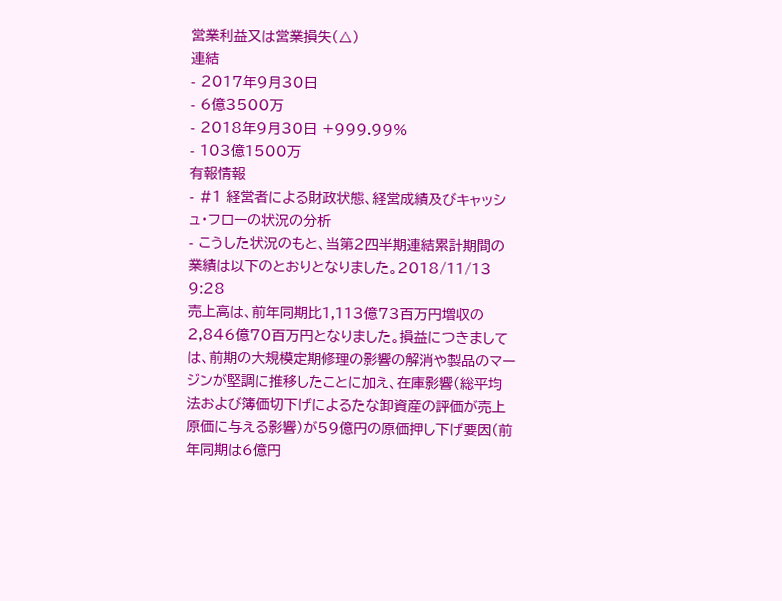営業利益又は営業損失(△)
連結
- 2017年9月30日
- 6億3500万
- 2018年9月30日 +999.99%
- 103億1500万
有報情報
- #1 経営者による財政状態、経営成績及びキャッシュ・フローの状況の分析
- こうした状況のもと、当第2四半期連結累計期間の業績は以下のとおりとなりました。2018/11/13 9:28
売上高は、前年同期比1,113億73百万円増収の2,846億70百万円となりました。損益につきましては、前期の大規模定期修理の影響の解消や製品のマージンが堅調に推移したことに加え、在庫影響(総平均法および簿価切下げによるたな卸資産の評価が売上原価に与える影響)が59億円の原価押し下げ要因(前年同期は6億円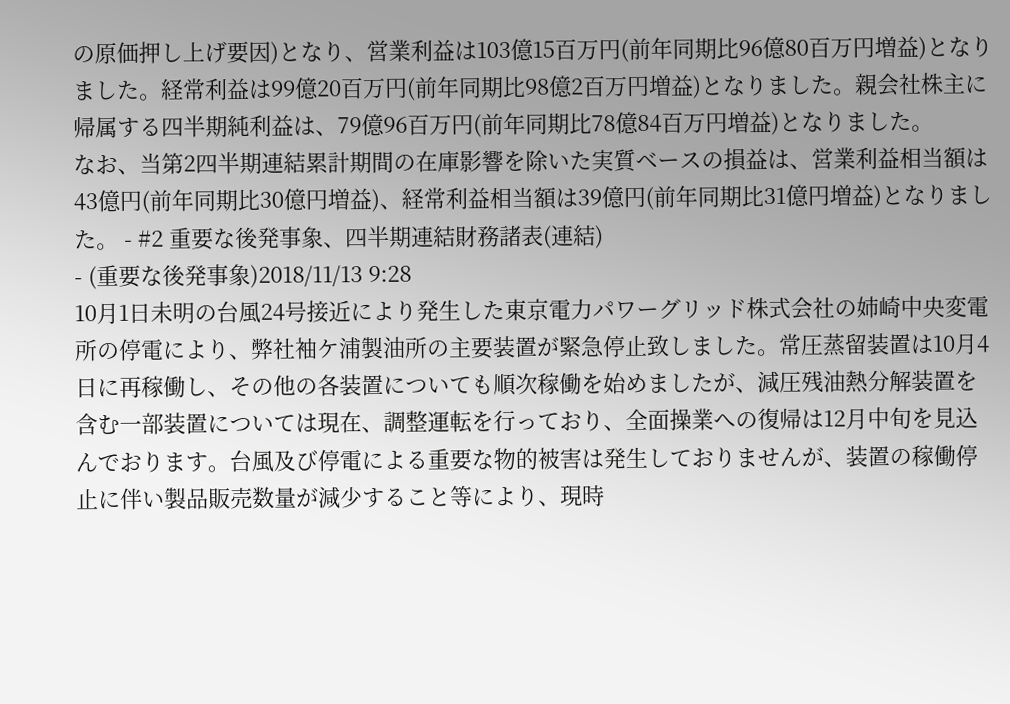の原価押し上げ要因)となり、営業利益は103億15百万円(前年同期比96億80百万円増益)となりました。経常利益は99億20百万円(前年同期比98億2百万円増益)となりました。親会社株主に帰属する四半期純利益は、79億96百万円(前年同期比78億84百万円増益)となりました。
なお、当第2四半期連結累計期間の在庫影響を除いた実質ベースの損益は、営業利益相当額は43億円(前年同期比30億円増益)、経常利益相当額は39億円(前年同期比31億円増益)となりました。 - #2 重要な後発事象、四半期連結財務諸表(連結)
- (重要な後発事象)2018/11/13 9:28
10月1日未明の台風24号接近により発生した東京電力パワーグリッド株式会社の姉崎中央変電所の停電により、弊社袖ケ浦製油所の主要装置が緊急停止致しました。常圧蒸留装置は10月4日に再稼働し、その他の各装置についても順次稼働を始めましたが、減圧残油熱分解装置を含む一部装置については現在、調整運転を行っており、全面操業への復帰は12月中旬を見込んでおります。台風及び停電による重要な物的被害は発生しておりませんが、装置の稼働停止に伴い製品販売数量が減少すること等により、現時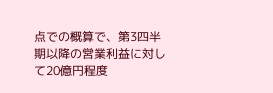点での概算で、第3四半期以降の営業利益に対して20億円程度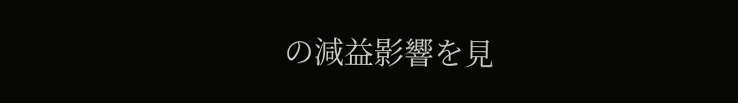の減益影響を見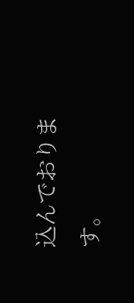込んでおります。